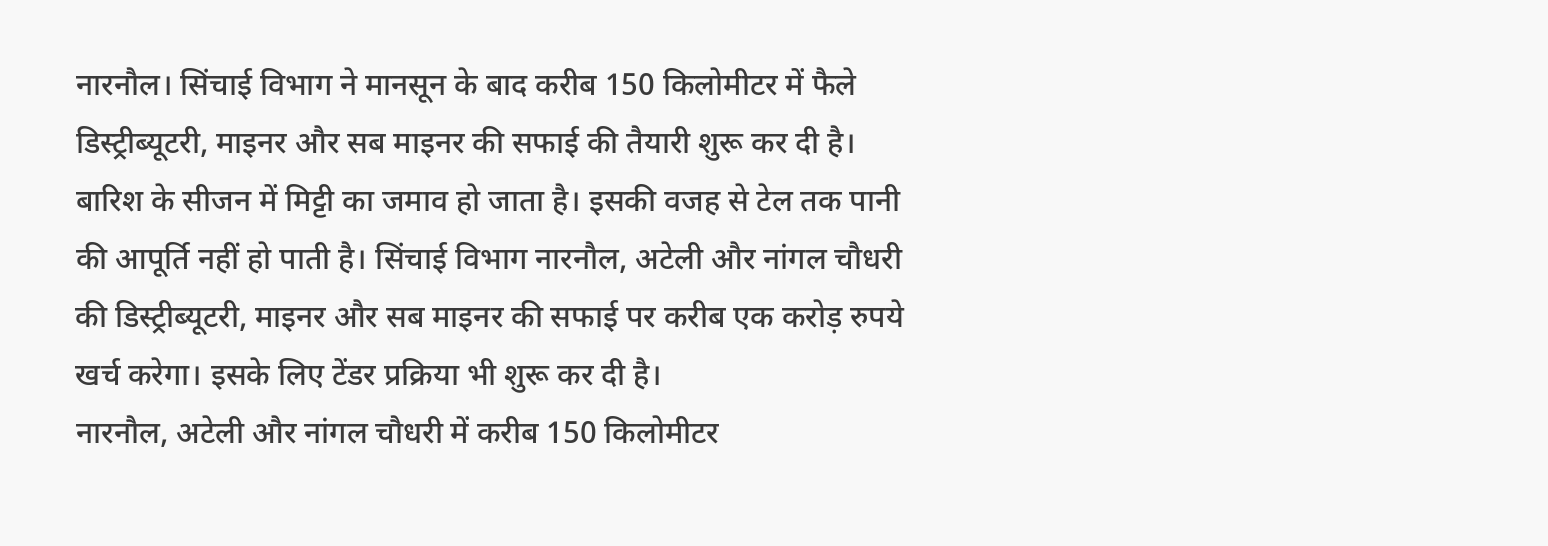नारनौल। सिंचाई विभाग ने मानसून के बाद करीब 150 किलोमीटर में फैले डिस्ट्रीब्यूटरी, माइनर और सब माइनर की सफाई की तैयारी शुरू कर दी है।
बारिश के सीजन में मिट्टी का जमाव हो जाता है। इसकी वजह से टेल तक पानी की आपूर्ति नहीं हो पाती है। सिंचाई विभाग नारनौल, अटेली और नांगल चौधरी की डिस्ट्रीब्यूटरी, माइनर और सब माइनर की सफाई पर करीब एक करोड़ रुपये खर्च करेगा। इसके लिए टेंडर प्रक्रिया भी शुरू कर दी है।
नारनौल, अटेली और नांगल चौधरी में करीब 150 किलोमीटर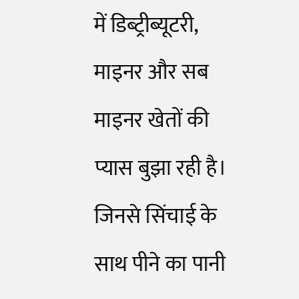में डिब्ट्रीब्यूटरी, माइनर और सब माइनर खेतों की प्यास बुझा रही है। जिनसे सिंचाई के साथ पीने का पानी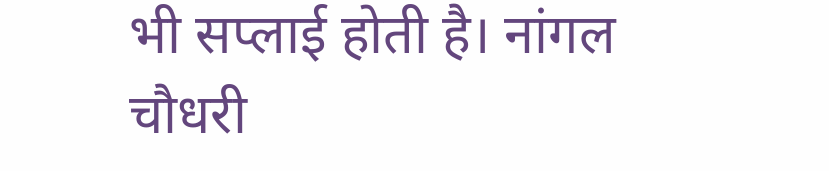भी सप्लाई होती है। नांगल चौधरी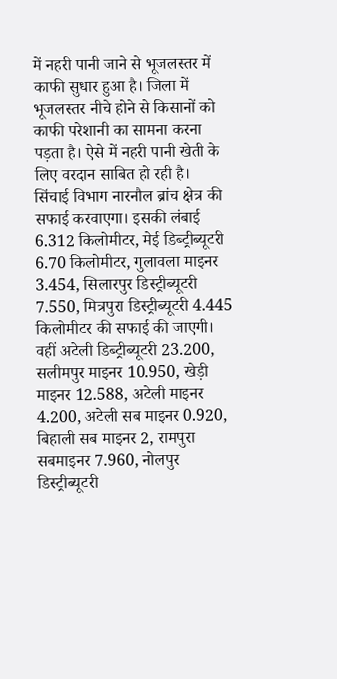में नहरी पानी जाने से भूजलस्तर में काफी सुधार हुआ है। जिला में भूजलस्तर नीचे होने से किसानों को काफी परेशानी का सामना करना पड़ता है। ऐसे में नहरी पानी खेती के लिए वरदान साबित हो रही है।
सिंचाई विभाग नारनौल ब्रांच क्षेत्र की सफाई करवाएगा। इसकी लंबाई 6.312 किलोमीटर, मेई डिब्ट्रीब्यूटरी 6.70 किलोमीटर, गुलावला माइनर 3.454, सिलारपुर डिस्ट्रीब्यूटरी 7.550, मित्रपुरा डिस्ट्रीब्यूटरी 4.445 किलोमीटर की सफाई की जाएगी। वहीं अटेली डिब्ट्रीब्यूटरी 23.200, सलीमपुर माइनर 10.950, खेड़ी माइनर 12.588, अटेली माइनर 4.200, अटेली सब माइनर 0.920, बिहाली सब माइनर 2, रामपुरा सबमाइनर 7.960, नोलपुर डिस्ट्रीब्यूटरी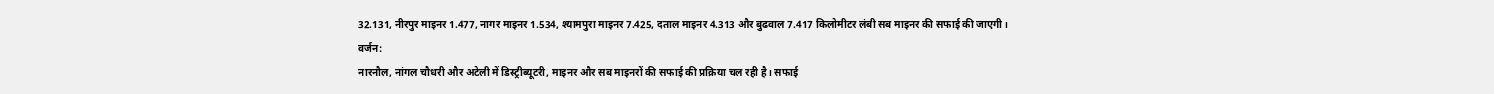32.131, नीरपुर माइनर 1.477, नागर माइनर 1.534, श्यामपुरा माइनर 7.425, दताल माइनर 4.313 और बुढवाल 7.417 किलोमीटर लंबी सब माइनर की सफाई की जाएगी।
वर्जन:
नारनौल, नांगल चौधरी और अटेली में डिस्ट्रीब्यूटरी, माइनर और सब माइनरों की सफाई की प्रक्रिया चल रही है। सफाई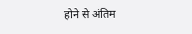होने से अंतिम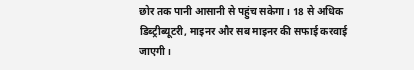छोर तक पानी आसानी से पहुंच सकेगा। 18 से अधिक डिब्ट्रीब्यूटरी, माइनर और सब माइनर की सफाई करवाई जाएगी।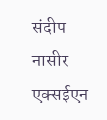संदीप नासीर एक्सईएन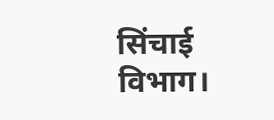सिंचाई विभाग।